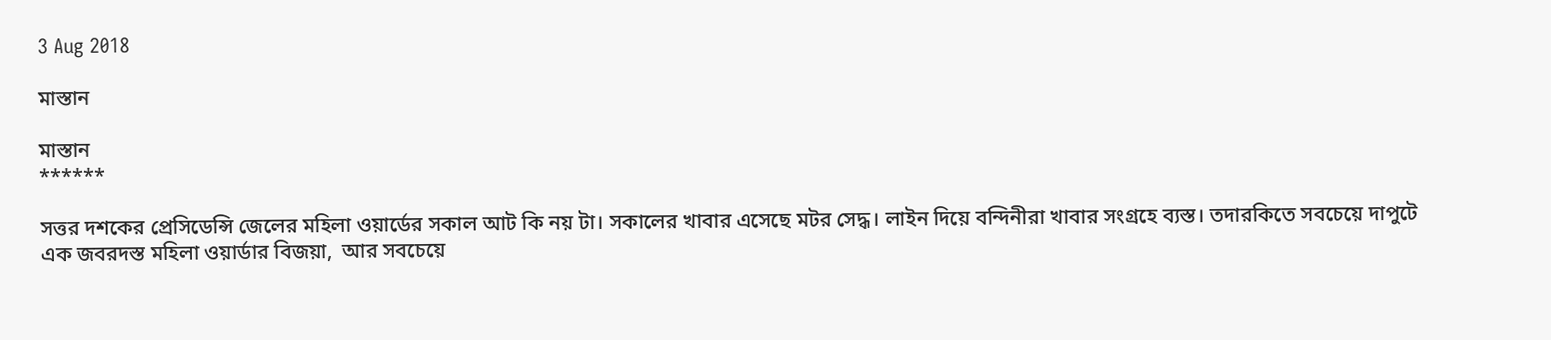3 Aug 2018

মাস্তান

মাস্তান
******

সত্তর দশকের প্রেসিডেন্সি জেলের মহিলা ওয়ার্ডের সকাল আট কি নয় টা। সকালের খাবার এসেছে মটর সেদ্ধ। লাইন দিয়ে বন্দিনীরা খাবার সংগ্রহে ব্যস্ত। তদারকিতে সবচেয়ে দাপুটে এক জবরদস্ত মহিলা ওয়ার্ডার বিজয়া,  আর সবচেয়ে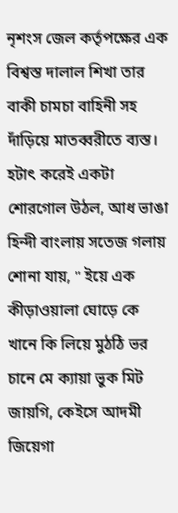নৃশংস জেল কর্তৃপক্ষের এক বিশ্বস্ত দালাল শিখা তার বাকী চামচা বাহিনী সহ দাঁড়িয়ে মাতব্বরীতে ব্যস্ত। হটাৎ করেই একটা শোরগোল উঠল, আধ ভাঙা হিন্দী বাংলায় সতেজ গলায় শোনা যায়, " ইয়ে এক কীড়াওয়ালা ঘোড়ে কে খানে কি লিয়ে মুঠঠি ভর চানে মে ক্যায়া ভুক মিট জায়গি, কেইসে আদমী জিয়েগা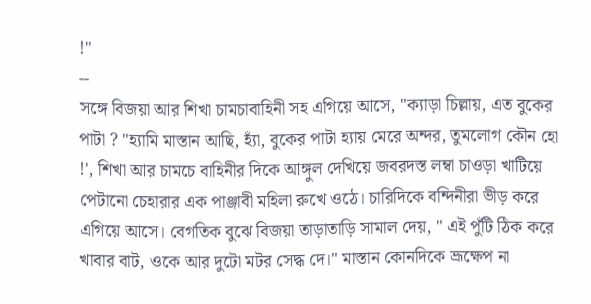!"
--
সঙ্গে বিজয়া আর শিখা চামচাবাহিনী সহ এগিয়ে আসে, "ক্যাড়া চিল্লায়, এত বুকের পাটা ? "হ্যামি মাস্তান আছি, হ্যাঁ, বুকের পাটা হ্যায় মেরে অন্দর, তুমলোগ কৌন হো !', শিখা আর চামচে বাহিনীর দিকে আঙ্গুল দেখিয়ে জবরদস্ত লম্বা চাওড়া খাটিয়ে পেটানো চেহারার এক পাঞ্জাবী মহিলা রুখে ওঠে। চারিদিকে বন্দিনীরা ভীড় করে এগিয়ে আসে। বেগতিক বুঝে বিজয়া তাড়াতাড়ি সামাল দেয়, " এই পুঁটি ঠিক করে খাবার বাট, ওকে আর দুটো মটর সেদ্ধ দে।" মাস্তান কোনদিকে ভ্রূক্ষেপ না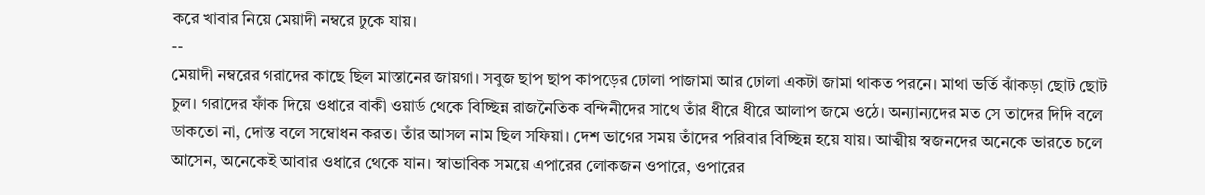করে খাবার নিয়ে মেয়াদী নম্বরে ঢুকে যায়।
--
মেয়াদী নম্বরের গরাদের কাছে ছিল মাস্তানের জায়গা। সবুজ ছাপ ছাপ কাপড়ের ঢোলা পাজামা আর ঢোলা একটা জামা থাকত পরনে। মাথা ভর্তি ঝাঁকড়া ছোট ছোট চুল। গরাদের ফাঁক দিয়ে ওধারে বাকী ওয়ার্ড থেকে বিচ্ছিন্ন রাজনৈতিক বন্দিনীদের সাথে তাঁর ধীরে ধীরে আলাপ জমে ওঠে। অন্যান্যদের মত সে তাদের দিদি বলে ডাকতো না, দোস্ত বলে সম্বোধন করত। তাঁর আসল নাম ছিল সফিয়া। দেশ ভাগের সময় তাঁদের পরিবার বিচ্ছিন্ন হয়ে যায়। আত্মীয় স্বজনদের অনেকে ভারতে চলে আসেন, অনেকেই আবার ওধারে থেকে যান। স্বাভাবিক সময়ে এপারের লোকজন ওপারে, ওপারের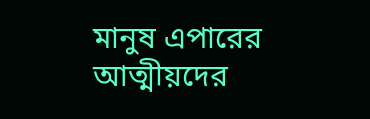মানুষ এপারের আত্মীয়দের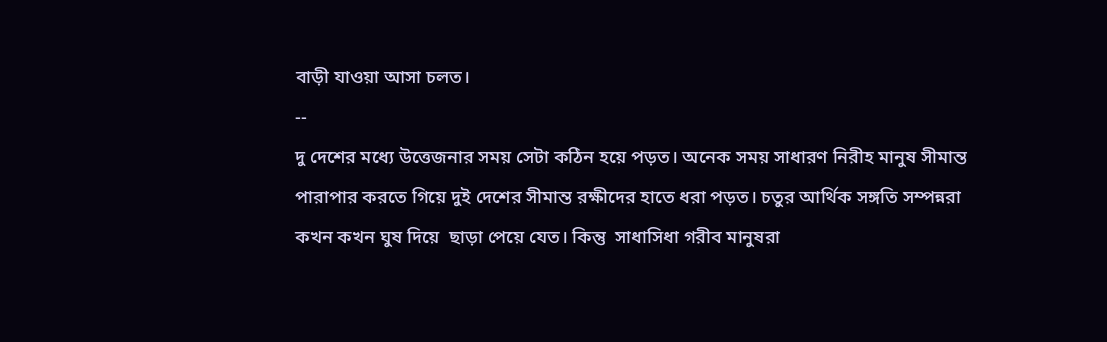বাড়ী যাওয়া আসা চলত।
--
দু দেশের মধ্যে উত্তেজনার সময় সেটা কঠিন হয়ে পড়ত। অনেক সময় সাধারণ নিরীহ মানুষ সীমান্ত পারাপার করতে গিয়ে দুই দেশের সীমান্ত রক্ষীদের হাতে ধরা পড়ত। চতুর আর্থিক সঙ্গতি সম্পন্নরা  কখন কখন ঘুষ দিয়ে  ছাড়া পেয়ে যেত। কিন্তু  সাধাসিধা গরীব মানুষরা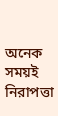অনেক সময়ই  নিরাপত্তা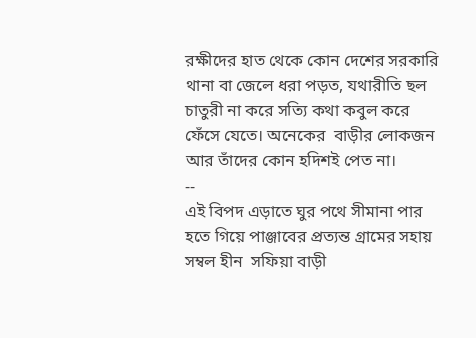রক্ষীদের হাত থেকে কোন দেশের সরকারি থানা বা জেলে ধরা পড়ত, যথারীতি ছল চাতুরী না করে সত্যি কথা কবুল করে ফেঁসে যেতে। অনেকের  বাড়ীর লোকজন আর তাঁদের কোন হদিশই পেত না।
--
এই বিপদ এড়াতে ঘুর পথে সীমানা পার হতে গিয়ে পাঞ্জাবের প্রত্যন্ত গ্রামের সহায় সম্বল হীন  সফিয়া বাড়ী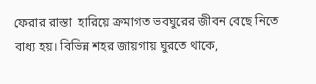ফেরার রাস্তা  হারিয়ে ক্রমাগত ভবঘুরের জীবন বেছে নিতে বাধ্য হয়। বিভিন্ন শহর জায়গায় ঘুরতে থাকে,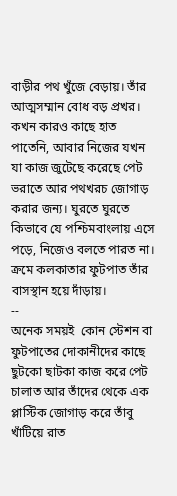বাড়ীর পথ খুঁজে বেড়ায়। তাঁর আত্মসম্মান বোধ বড় প্রখর। কখন কারও কাছে হাত পাতেনি, আবার নিজের যখন যা কাজ জুটেছে করেছে পেট ভরাতে আর পথখরচ জোগাড় করার জন্য। ঘুরতে ঘুরতে কিভাবে যে পশ্চিমবাংলায় এসে পড়ে, নিজেও বলতে পারত না। ক্রমে কলকাতার ফুটপাত তাঁর বাসস্থান হয়ে দাঁড়ায়।
--
অনেক সময়ই  কোন স্টেশন বা ফুটপাতের দোকানীদের কাছে ছুটকো ছাটকা কাজ করে পেট চালাত আর তাঁদের থেকে এক প্লাস্টিক জোগাড় করে তাঁবু খাঁটিয়ে রাত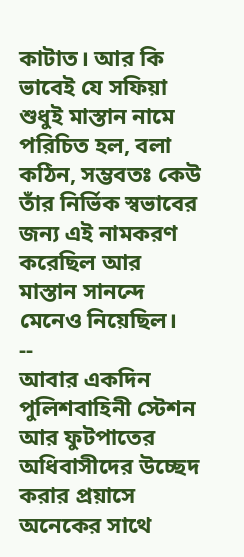কাটাত। আর কি ভাবেই যে সফিয়া শুধুই মাস্তান নামে পরিচিত হল, বলা কঠিন, সম্ভবতঃ কেউ তাঁর নির্ভিক স্বভাবের জন্য এই নামকরণ করেছিল আর মাস্তান সানন্দে মেনেও নিয়েছিল।
--
আবার একদিন পুলিশবাহিনী স্টেশন আর ফুটপাতের অধিবাসীদের উচ্ছেদ করার প্রয়াসে অনেকের সাথে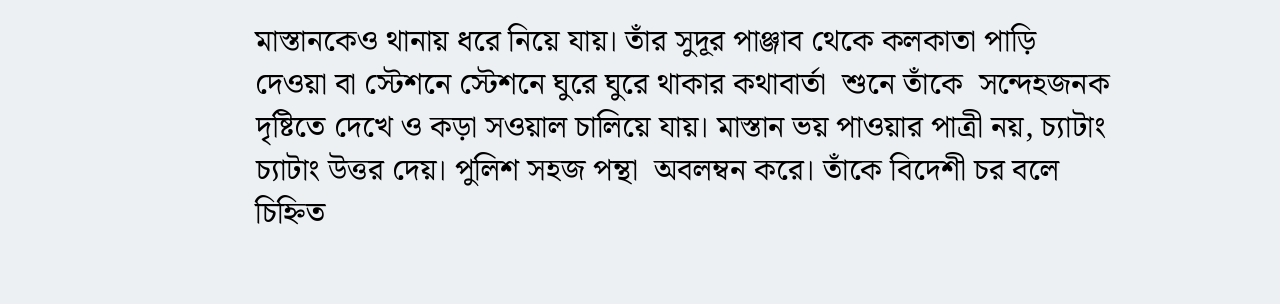মাস্তানকেও থানায় ধরে নিয়ে যায়। তাঁর সুদূর পাঞ্জাব থেকে কলকাতা পাড়ি দেওয়া বা স্টেশনে স্টেশনে ঘুরে ঘুরে থাকার কথাবার্তা  শুনে তাঁকে  সন্দেহজনক দৃষ্টিতে দেখে ও কড়া সওয়াল চালিয়ে যায়। মাস্তান ভয় পাওয়ার পাত্রী নয়, চ্যাটাং চ্যাটাং উত্তর দেয়। পুলিশ সহজ পন্থা  অবলম্বন করে। তাঁকে বিদেশী চর বলে চিহ্নিত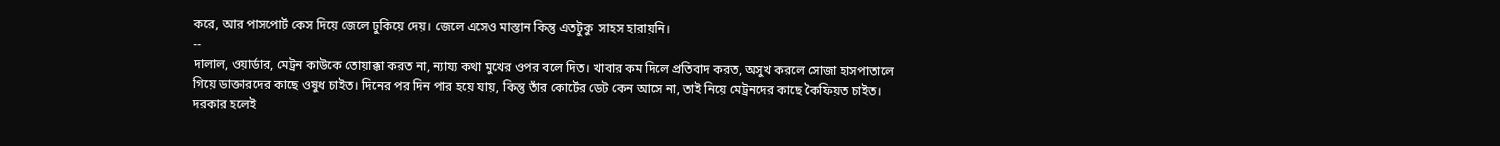করে, আর পাসপোর্ট কেস দিয়ে জেলে ঢুকিয়ে দেয়। জেলে এসেও মাস্তান কিন্তু এতটুকু  সাহস হারায়নি।
--
দালাল, ওয়ার্ডার, মেট্রন কাউকে তোয়াক্কা করত না, ন্যায্য কথা মুখের ওপর বলে দিত। খাবার কম দিলে প্রতিবাদ করত, অসুখ করলে সোজা হাসপাতালে গিয়ে ডাক্তারদের কাছে ওষুধ চাইত। দিনের পর দিন পার হয়ে যায়, কিন্তু তাঁর কোর্টের ডেট কেন আসে না, তাই নিয়ে মেট্রনদের কাছে কৈফিয়ত চাইত। দরকার হলেই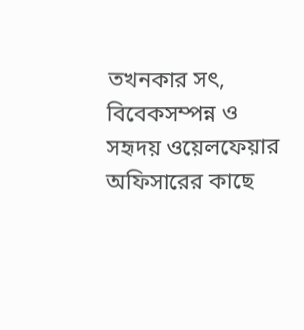তখনকার সৎ, বিবেকসম্পন্ন ও সহৃদয় ওয়েলফেয়ার অফিসারের কাছে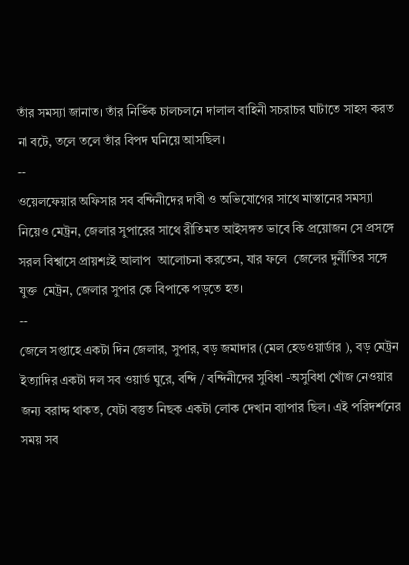তাঁর সমস্যা জানাত। তাঁর নির্ভিক চালচলনে দালাল বাহিনী সচরাচর ঘাটাতে সাহস করত না বটে, তলে তলে তাঁর বিপদ ঘনিয়ে আসছিল।
--
ওয়েলফেয়ার অফিসার সব বন্দিনীদের দাবী ও অভিযোগের সাথে মাস্তানের সমস্যা নিয়েও মেট্রন, জেলার সুপারের সাথে রীতিমত আইসঙ্গত ভাবে কি প্রয়োজন সে প্রসঙ্গে  সরল বিশ্বাসে প্রায়শঃই আলাপ  আলোচনা করতেন, যার ফলে  জেলের দুর্নীতির সঙ্গে যুক্ত  মেট্রন, জেলার সুপার কে বিপাকে পড়তে হত।
--
জেলে সপ্তাহে একটা দিন জেলার, সুপার, বড় জমাদার (মেল হেডওয়ার্ডার ), বড় মেট্রন ইত্যাদির একটা দল সব ওয়ার্ড ঘুরে, বন্দি / বন্দিনীদের সুবিধা -অসুবিধা খোঁজ নেওয়ার জন্য বরাদ্দ থাকত, যেটা বস্তুত নিছক একটা লোক দেখান ব্যাপার ছিল। এই পরিদর্শনের সময় সব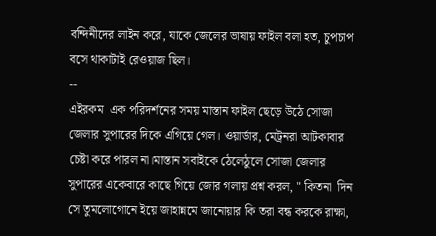বন্দিনীদের লাইন করে, যাকে জেলের ভাষায় ফাইল বলা হত, চুপচাপ বসে থাকাটাই রেওয়াজ ছিল।
--
এইরকম  এক পরিদর্শনের সময় মাস্তান ফাইল ছেড়ে উঠে সোজা জেলার সুপারের দিকে এগিয়ে গেল। ওয়ার্ডার, মেট্রনরা আটকাবার চেষ্টা করে পারল না।মাস্তান সবাইকে ঠেলেঠুলে সোজা জেলার সুপারের একেবারে কাছে গিয়ে জোর গলায় প্রশ্ন করল, " কিতনা  দিন সে তুমলোগোনে ইয়ে জাহান্নমে জানোয়ার কি তরা বন্ধ করকে রাক্ষা,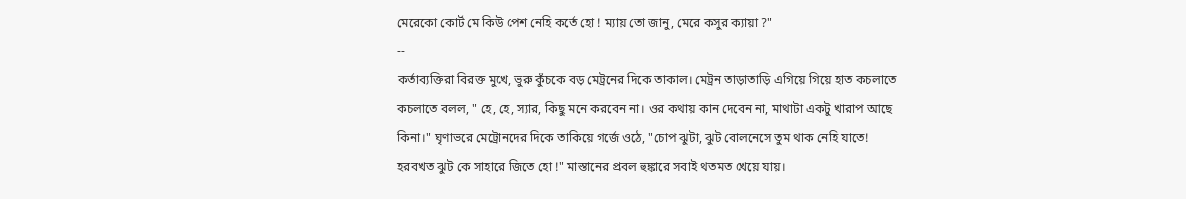মেরেকো কোর্ট মে কিউ পেশ নেহি কর্তে হো ! ম্যায় তো জানু, মেরে কসুর ক্যায়া ?"
--
কর্তাব্যক্তিরা বিরক্ত মুখে, ভুরু কুঁচকে বড় মেট্রনের দিকে তাকাল। মেট্রন তাড়াতাড়ি এগিয়ে গিয়ে হাত কচলাতে কচলাতে বলল, " হে, হে, স্যার, কিছু মনে করবেন না। ওর কথায় কান দেবেন না, মাথাটা একটু খারাপ আছে কিনা।" ঘৃণাভরে মেট্রোনদের দিকে তাকিয়ে গর্জে ওঠে, "চোপ ঝুটা, ঝুট বোলনেসে তুম থাক নেহি যাতে! হরবখত ঝুট কে সাহারে জিতে হো !" মাস্তানের প্রবল হুঙ্কারে সবাই থতমত খেয়ে যায়।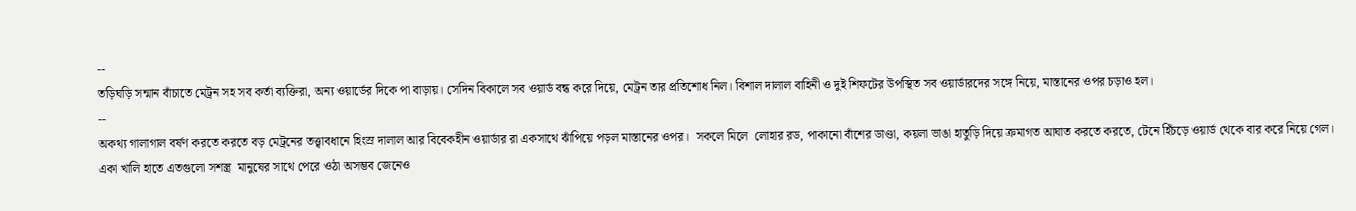--
তড়িঘড়ি সন্মান বাঁচাতে মেট্রন সহ সব কর্তা ব্যক্তিরা, অন্য ওয়ার্ডের দিকে পা বাড়ায়। সেদিন বিকালে সব ওয়ার্ড বন্ধ করে দিয়ে, মেট্রন তার প্রতিশোধ নিল। বিশাল দালাল বাহিনী ও দুই শিফটের উপস্থিত সব ওয়ার্ডারদের সঙ্গে নিয়ে, মাস্তানের ওপর চড়াও হল।
--
অকথ্য গালাগাল বর্ষণ করতে করতে বড় মেট্রনের তত্ত্বাবধানে হিংস্র দালাল আর বিবেকহীন ওয়ার্ডার রা একসাথে ঝাঁপিয়ে পড়ল মাস্তানের ওপর।  সকলে মিলে  লোহার রড, পাকানো বাঁশের ডাণ্ডা, কয়লা ভাঙা হাতুড়ি দিয়ে ক্রমাগত আঘাত করতে করতে, টেনে হিঁচড়ে ওয়ার্ড থেকে বার করে নিয়ে গেল। একা খালি হাতে এতগুলো সশস্ত্র  মানুষের সাথে পেরে ওঠা অসম্ভব জেনেও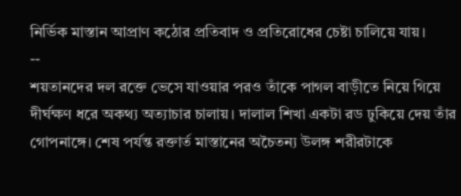নির্ভিক মাস্তান আপ্রাণ কঠোর প্রতিবাদ ও প্রতিরোধের চেষ্টা চালিয়ে যায়।
--
শয়তানদের দল রক্তে ভেসে যাওয়ার পরও তাঁকে পাগল বাড়ীতে নিয়ে গিয়ে দীর্ঘক্ষণ ধরে অকথ্য অত্যাচার চালায়। দালাল শিখা একটা রড ঢুকিয়ে দেয় তাঁর গোপনাঙ্গে। শেষ পর্যন্ত রক্তার্ত মাস্তানের অচৈতন্য উলঙ্গ শরীরটাকে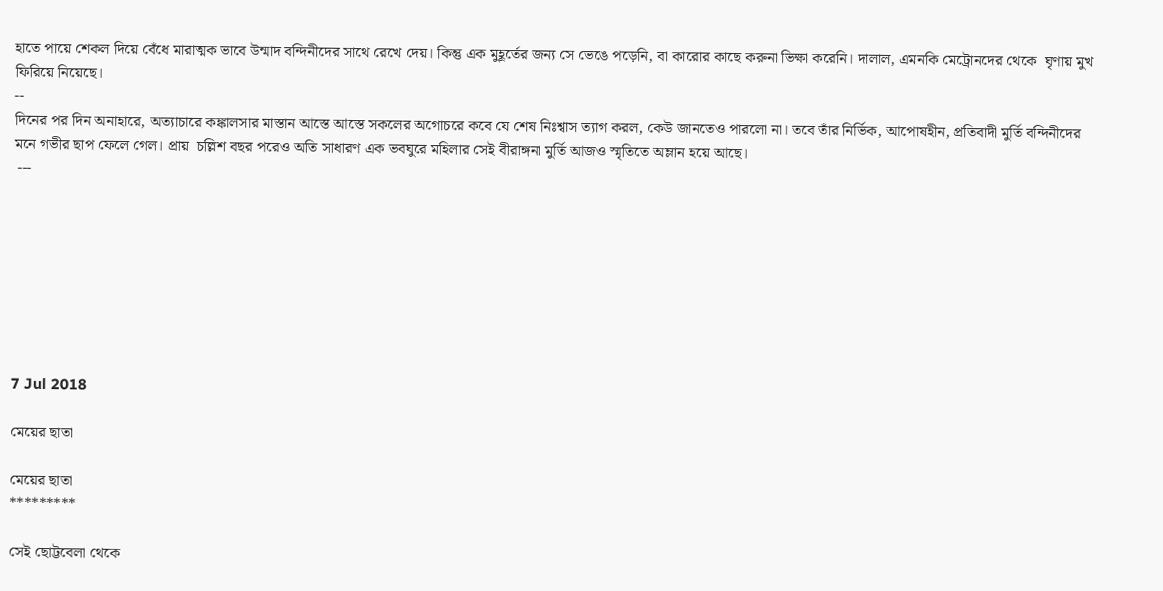হাতে পায়ে শেকল দিয়ে বেঁধে মারাত্মক ভাবে উন্মাদ বন্দিনীদের সাথে রেখে দেয়। কিন্তু এক মুহূর্তের জন্য সে ভেঙে পড়েনি, বা কারোর কাছে করুনা ভিক্ষা করেনি। দালাল, এমনকি মেট্রোনদের থেকে  ঘৃণায় মুখ ফিরিয়ে নিয়েছে।
--
দিনের পর দিন অনাহারে, অত্যাচারে কঙ্কালসার মাস্তান আস্তে আস্তে সকলের অগোচরে কবে যে শেষ নিঃশ্বাস ত্যাগ করল, কেউ জানতেও পারলো না। তবে তাঁর নির্ভিক, আপোষহীন, প্রতিবাদী মুর্তি বন্দিনীদের মনে গভীর ছাপ ফেলে গেল। প্রায়  চল্লিশ বছর পরেও অতি সাধারণ এক ভবঘুরে মহিলার সেই বীরাঙ্গনা মুর্তি আজও স্মৃতিতে অম্লান হয়ে আছে।
 ---








7 Jul 2018

মেয়ের ছাতা

মেয়ের ছাতা
*********

সেই ছোট্টবেলা থেকে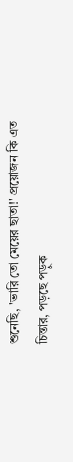শুনেছি, 'ভারি তো মেয়ের ছাতা!' প্রয়োজন কি এত চিন্তার, পড়ছে পড়ুক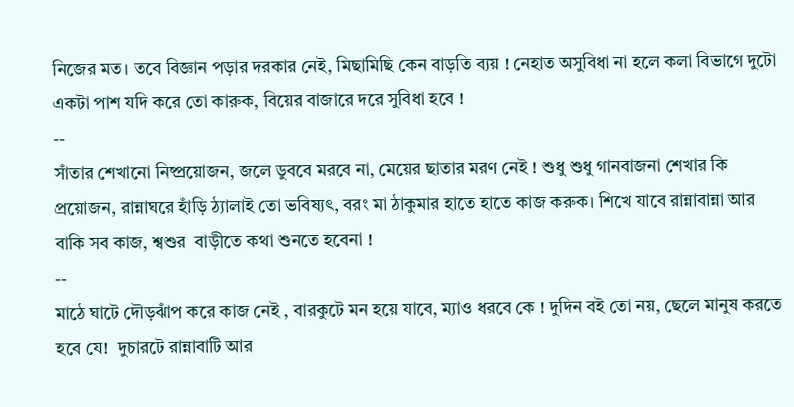নিজের মত। তবে বিজ্ঞান পড়ার দরকার নেই, মিছামিছি কেন বাড়তি ব্যয় ! নেহাত অসুবিধা না হলে কলা বিভাগে দুটো একটা পাশ যদি করে তো কারুক, বিয়ের বাজারে দরে সুবিধা হবে !
--
সাঁতার শেখানো নিষ্প্রয়োজন, জলে ডুববে মরবে না, মেয়ের ছাতার মরণ নেই ! শুধু শুধু গানবাজনা শেখার কি প্রয়োজন, রান্নাঘরে হাঁড়ি ঠ্যালাই তো ভবিষ্যৎ, বরং মা ঠাকুমার হাতে হাতে কাজ করুক। শিখে যাবে রান্নাবান্না আর বাকি সব কাজ, শ্বশুর  বাড়ীতে কথা শুনতে হবেনা !
--
মাঠে ঘাটে দৌড়ঝাঁপ করে কাজ নেই , বারকুটে মন হয়ে যাবে, ম্যাও ধরবে কে ! দুদিন বই তো নয়, ছেলে মানুষ করতে হবে যে!  দুচারটে রান্নাবাটি আর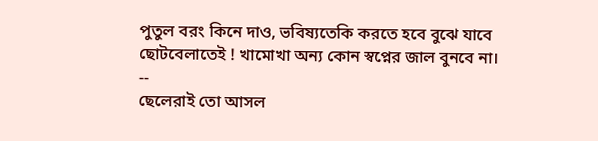পুতুল বরং কিনে দাও, ভবিষ্যতেকি করতে হবে বুঝে যাবে ছোটবেলাতেই ! খামোখা অন্য কোন স্বপ্নের জাল বুনবে না।
--
ছেলেরাই তো আসল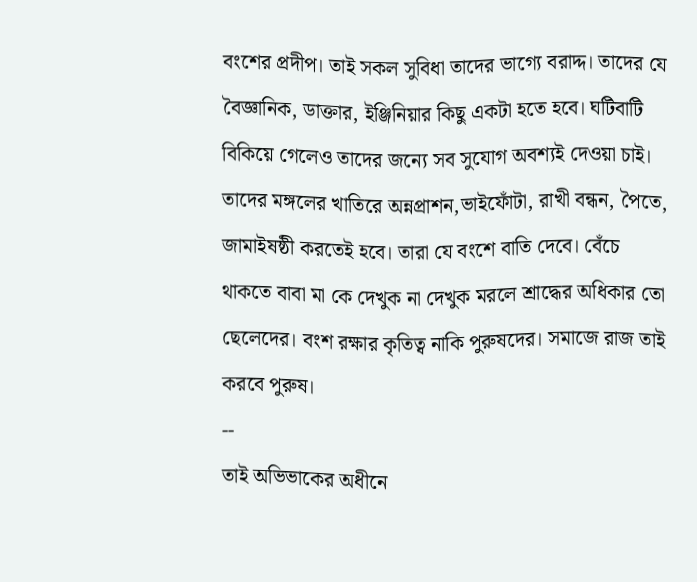বংশের প্রদীপ। তাই সকল সুবিধা তাদের ভাগ্যে বরাদ্দ। তাদের যে বৈজ্ঞানিক, ডাক্তার, ইঞ্জিনিয়ার কিছু একটা হতে হবে। ঘটিবাটি বিকিয়ে গেলেও তাদের জন্যে সব সুযোগ অবশ্যই দেওয়া চাই। তাদের মঙ্গলের খাতিরে অন্নপ্রাশন,ভাইফোঁটা, রাখী বন্ধন, পৈতে, জামাইষষ্ঠী করতেই হবে। তারা যে বংশে বাতি দেবে। বেঁচে থাকতে বাবা মা কে দেখুক না দেখুক মরলে শ্রাদ্ধের অধিকার তো ছেলেদের। বংশ রক্ষার কৃতিত্ব নাকি পুরুষদের। সমাজে রাজ তাই করবে পুরুষ।
--
তাই অভিভাকের অধীনে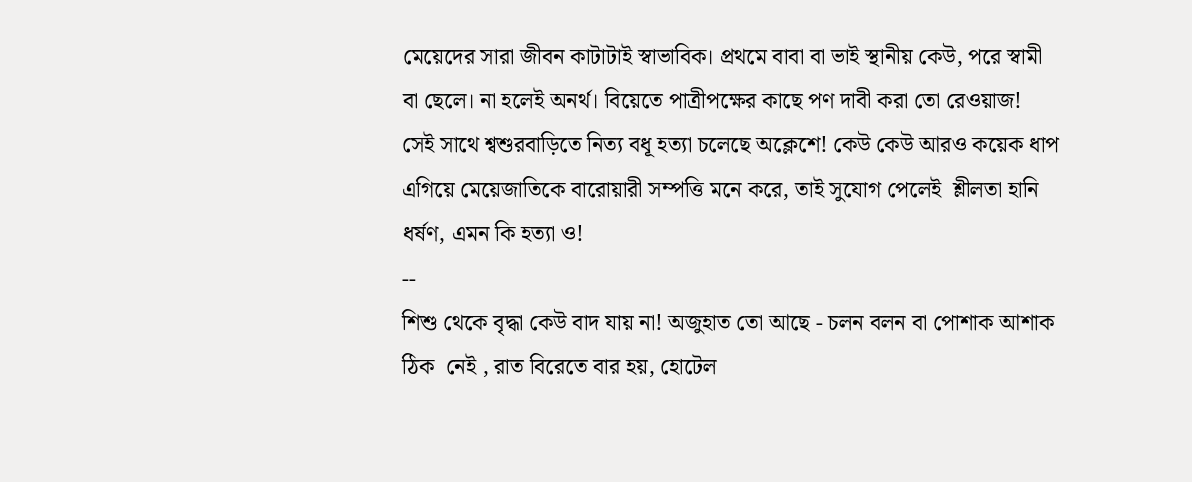মেয়েদের সারা জীবন কাটাটাই স্বাভাবিক। প্রথমে বাবা বা ভাই স্থানীয় কেউ, পরে স্বামী বা ছেলে। না হলেই অনর্থ। বিয়েতে পাত্রীপক্ষের কাছে পণ দাবী করা তো রেওয়াজ! সেই সাথে শ্বশুরবাড়িতে নিত্য বধূ হত্যা চলেছে অক্লেশে! কেউ কেউ আরও কয়েক ধাপ এগিয়ে মেয়েজাতিকে বারোয়ারী সম্পত্তি মনে করে, তাই সুযোগ পেলেই  শ্লীলতা হানি ধর্ষণ, এমন কি হত্যা ও!
--
শিশু থেকে বৃদ্ধা কেউ বাদ যায় না! অজুহাত তো আছে - চলন বলন বা পোশাক আশাক ঠিক  নেই , রাত বিরেতে বার হয়, হোটেল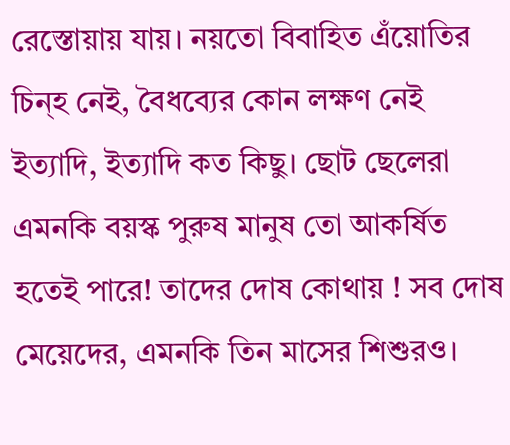রেস্তোয়ায় যায়। নয়তো বিবাহিত এঁয়োতির চিন্হ নেই, বৈধব্যের কোন লক্ষণ নেই ইত্যাদি, ইত্যাদি কত কিছু। ছোট ছেলেরা এমনকি বয়স্ক পুরুষ মানুষ তো আকর্ষিত হতেই পারে! তাদের দোষ কোথায় ! সব দোষ মেয়েদের, এমনকি তিন মাসের শিশুরও।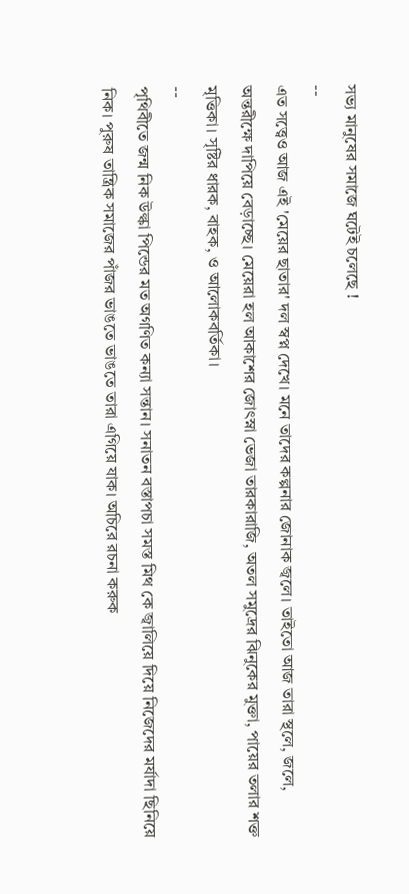সভ্য মানুষের সমাজে ঘটেই চলেছে !
--
এত সত্ত্বেও আজ এই 'মেয়ের ছাতার' দল স্বপ্ন দেখে। মনে তাদের কল্পনার জোনাক জ্বলে। তাইতো আজ তারা স্থলে, জলে, অন্তরীক্ষে দাপিয়ে বেড়াচ্ছে। মেয়েরা হল আকাশের জোৎস্না ভেজা তারকারাজি, অতল সমুদ্রের ঝিনুকের মুক্তা, পায়ের তলার শক্ত মৃত্তিকা। সৃষ্টির ধারক, বাহক, ও আলোকবর্তিকা।
--
পৃথিবীতে জন্ম নিক উল্কা পিন্ডের মত অগণিত কন্যা সন্তান। সনাতন বস্তাপচা সমস্ত মিথ কে জ্বালিয়ে দিয়ে নিজেদের মর্যাদা ছিনিয়ে নিক। পুরুষ তান্ত্রিক সমাজের পাঁজর ভাঙতে ভাঙতে তারা এগিয়ে যাক। অচিরে রচনা করুক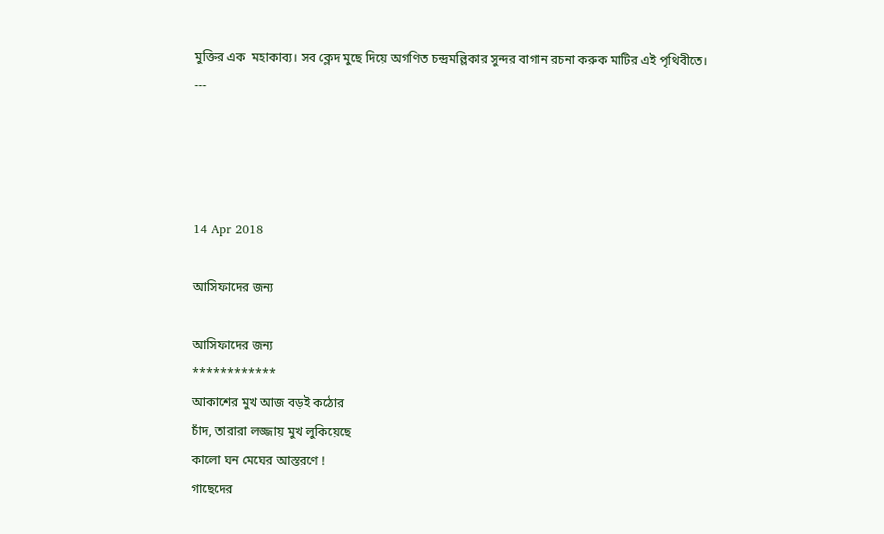মুক্তির এক  মহাকাব্য। সব ক্লেদ মুছে দিয়ে অগণিত চন্দ্রমল্লিকার সুন্দর বাগান রচনা করুক মাটির এই পৃথিবীতে।
---




14 Apr 2018

আসিফাদের জন্য

আসিফাদের জন্য
************
আকাশের মুখ আজ বড়ই কঠোর
চাঁদ, তারারা লজ্জায় মুখ লুকিয়েছে
কালো ঘন মেঘের আস্তরণে !
গাছেদের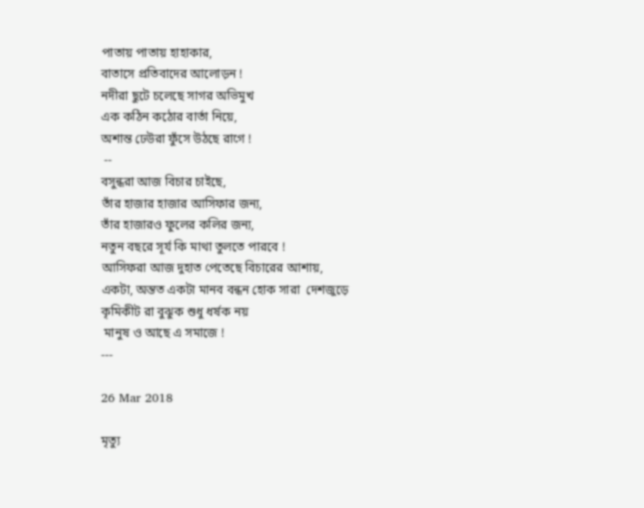পাতায় পাতায় হাহাকার,
বাতাসে প্রতিবাদের আলোড়ন !
নদীরা ছুটে চলেছে সাগর অভিমুখ
এক কঠিন কঠোর বার্তা নিয়ে,
অশান্ত ঢেউরা ফুঁসে উঠছে রাগে !
 --
বসুন্ধরা আজ বিচার চাইছে,
তাঁর হাজার হাজার আসিফার জন্য,
তাঁর হাজারও ফুলের কলির জন্য,
নতুন বছরে সূর্য কি মাথা তুলতে পারবে !
আসিফরা আজ দুহাত পেতেছে বিচারের আশায়,
একটা, অন্তত একটা মানব বন্ধন হোক সারা  দেশজুড়ে
কৃমিকীট রা বুঝুক শুধু ধর্ষক নয়
 মানুষ ও আছে এ সমাজে !
---

26 Mar 2018

মৃত্যু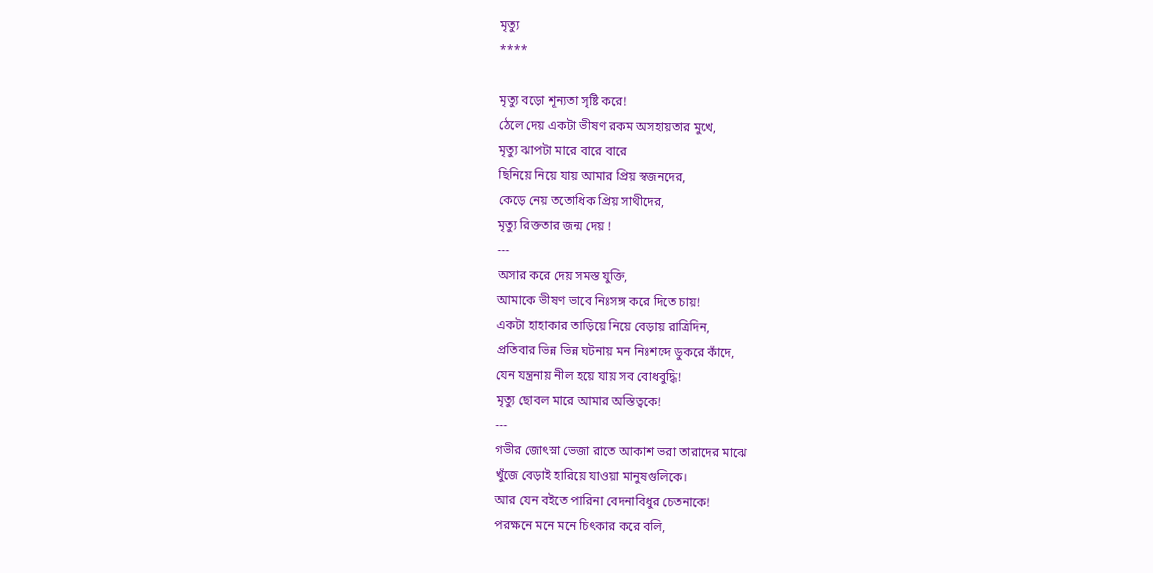মৃত্যু
****

মৃত্যু বড়ো শূন্যতা সৃষ্টি করে!
ঠেলে দেয় একটা ভীষণ রকম অসহায়তার মুখে,
মৃত্যু ঝাপটা মারে বারে বারে
ছিনিয়ে নিয়ে যায় আমার প্রিয় স্বজনদের,
কেড়ে নেয় ততোধিক প্রিয় সাথীদের,
মৃত্যু রিক্ততার জন্ম দেয় !
---
অসার করে দেয় সমস্ত যুক্তি,
আমাকে ভীষণ ভাবে নিঃসঙ্গ করে দিতে চায়!
একটা হাহাকার তাড়িয়ে নিয়ে বেড়ায় রাত্রিদিন,
প্রতিবার ভিন্ন ভিন্ন ঘটনায় মন নিঃশব্দে ডুকরে কাঁদে,
যেন যন্ত্রনায় নীল হয়ে যায় সব বোধবুদ্ধি!
মৃত্যু ছোবল মারে আমার অস্তিত্বকে!
---
গভীর জোৎস্না ভেজা রাতে আকাশ ভরা তারাদের মাঝে
খুঁজে বেড়াই হারিয়ে যাওয়া মানুষগুলিকে।
আর যেন বইতে পারিনা বেদনাবিধুর চেতনাকে!
পরক্ষনে মনে মনে চিৎকার করে বলি,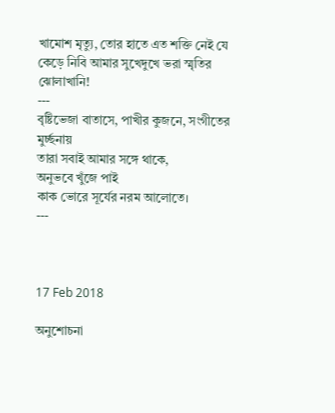খামোশ মৃত্যু, তোর হাতে এত শক্তি নেই যে
কেড়ে নিবি আমার সুখেদুখে ভরা স্মৃতির ঝোলাখানি!
---
বৃষ্টিভেজা বাতাসে, পাখীর কুজনে, সংগীতের মুর্চ্ছনায়
তারা সবাই আমার সঙ্গে থাকে,
অনুভবে খুঁজে পাই
কাক ভোরে সূর্যের নরম আলোতে।
---



17 Feb 2018

অনুশোচনা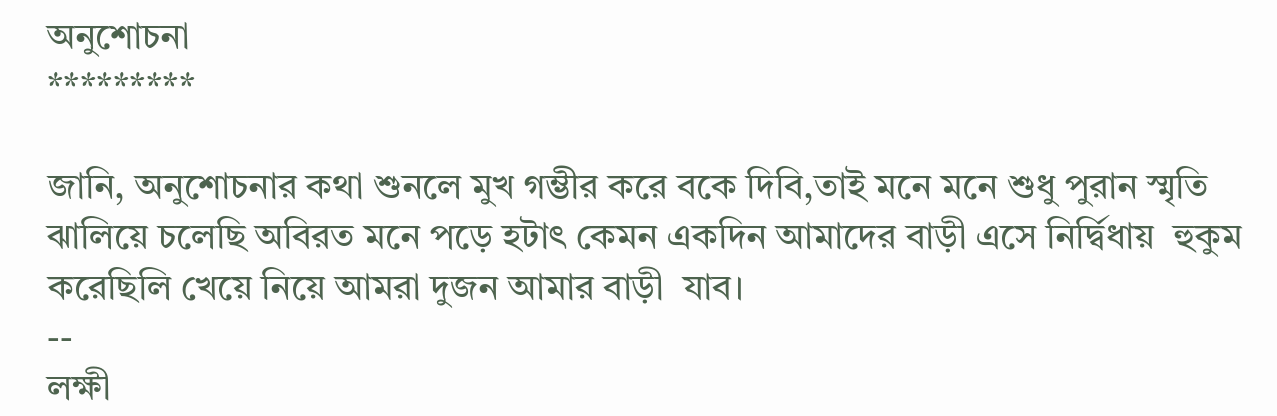অনুশোচনা
*********

জানি, অনুশোচনার কথা শুনলে মুখ গম্ভীর করে বকে দিবি,তাই মনে মনে শুধু পুরান স্মৃতি ঝালিয়ে চলেছি অবিরত মনে পড়ে হটাৎ কেমন একদিন আমাদের বাড়ী এসে নির্দ্বিধায়  হুকুম করেছিলি খেয়ে নিয়ে আমরা দুজন আমার বাড়ী  যাব।
--
লক্ষী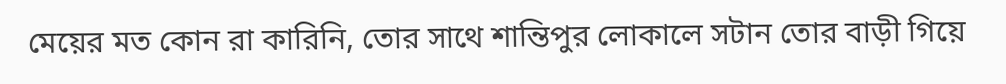মেয়ের মত কোন রা কারিনি, তোর সাথে শান্তিপুর লোকালে সটান তোর বাড়ী গিয়ে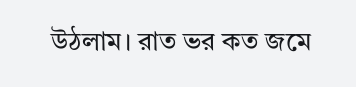উঠলাম। রাত ভর কত জমে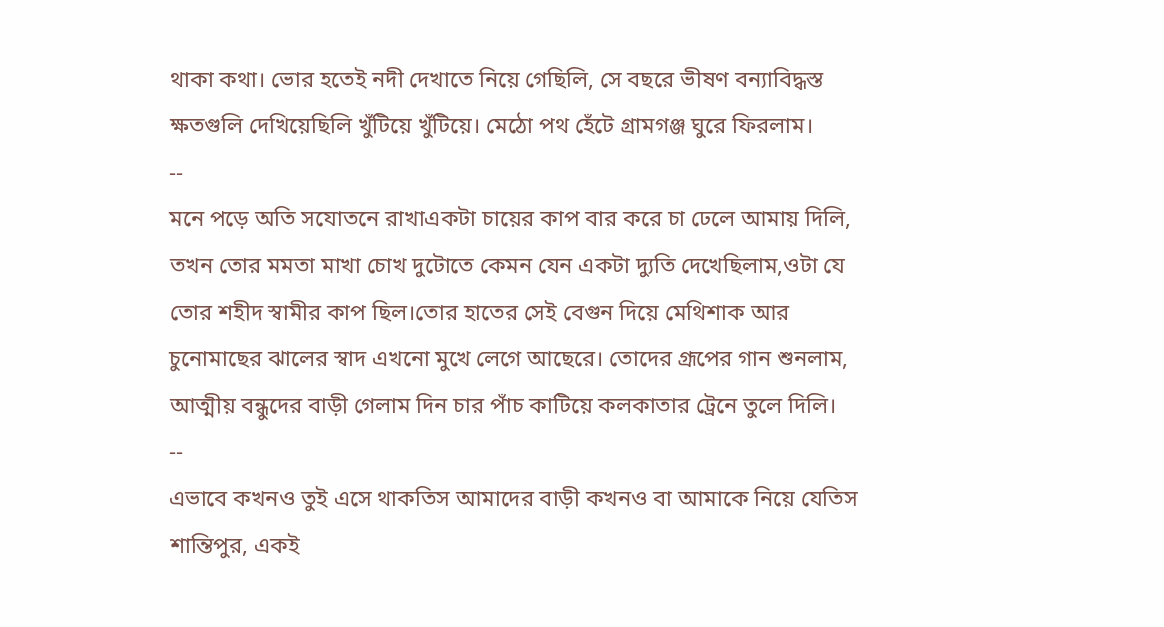থাকা কথা। ভোর হতেই নদী দেখাতে নিয়ে গেছিলি, সে বছরে ভীষণ বন্যাবিদ্ধস্ত ক্ষতগুলি দেখিয়েছিলি খুঁটিয়ে খুঁটিয়ে। মেঠো পথ হেঁটে গ্রামগঞ্জ ঘুরে ফিরলাম।
--
মনে পড়ে অতি সযোতনে রাখাএকটা চায়ের কাপ বার করে চা ঢেলে আমায় দিলি, তখন তোর মমতা মাখা চোখ দুটোতে কেমন যেন একটা দ্যুতি দেখেছিলাম,ওটা যে তোর শহীদ স্বামীর কাপ ছিল।তোর হাতের সেই বেগুন দিয়ে মেথিশাক আর চুনোমাছের ঝালের স্বাদ এখনো মুখে লেগে আছেরে। তোদের গ্রূপের গান শুনলাম, আত্মীয় বন্ধুদের বাড়ী গেলাম দিন চার পাঁচ কাটিয়ে কলকাতার ট্রেনে তুলে দিলি।
--
এভাবে কখনও তুই এসে থাকতিস আমাদের বাড়ী কখনও বা আমাকে নিয়ে যেতিস শান্তিপুর, একই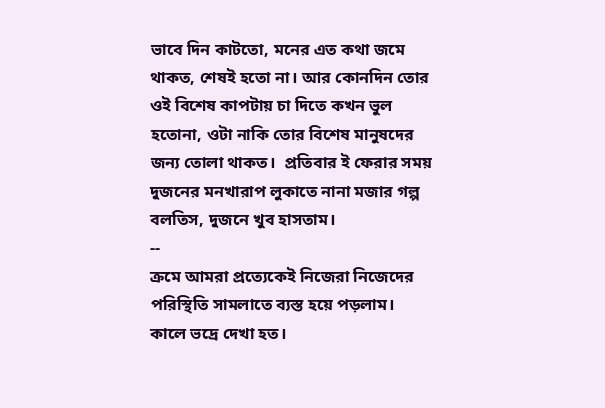ভাবে দিন কাটতো, মনের এত কথা জমে থাকত, শেষই হতো না। আর কোনদিন তোর ওই বিশেষ কাপটায় চা দিতে কখন ভুল হতোনা, ওটা নাকি তোর বিশেষ মানুষদের জন্য তোলা থাকত।  প্রতিবার ই ফেরার সময় দুজনের মনখারাপ লুকাতে নানা মজার গল্প বলতিস, দুজনে খুব হাসতাম।
--
ক্রমে আমরা প্রত্যেকেই নিজেরা নিজেদের পরিস্থিতি সামলাতে ব্যস্ত হয়ে পড়লাম। কালে ভদ্রে দেখা হত।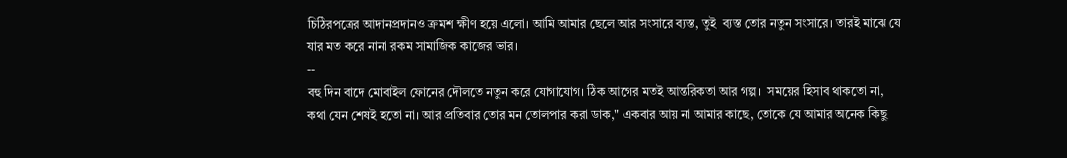চিঠিরপত্রের আদানপ্রদানও ক্রমশ ক্ষীণ হয়ে এলো। আমি আমার ছেলে আর সংসারে ব্যস্ত, তুই  ব্যস্ত তোর নতুন সংসারে। তারই মাঝে যে যার মত করে নানা রকম সামাজিক কাজের ভার।
--
বহু দিন বাদে মোবাইল ফোনের দৌলতে নতুন করে যোগাযোগ। ঠিক আগের মতই আন্তরিকতা আর গল্প।  সময়ের হিসাব থাকতো না, কথা যেন শেষই হতো না। আর প্রতিবার তোর মন তোলপার করা ডাক," একবার আয় না আমার কাছে, তোকে যে আমার অনেক কিছু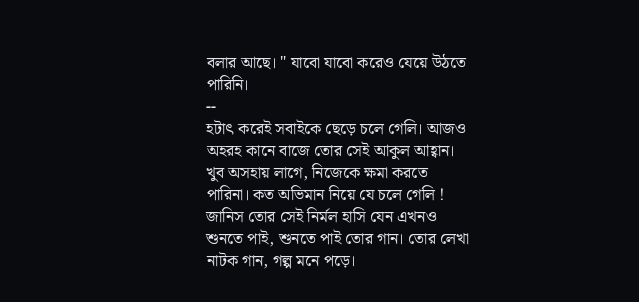বলার আছে। " যাবো যাবো করেও যেয়ে উঠতে পারিনি।
--
হটাৎ করেই সবাইকে ছেড়ে চলে গেলি। আজও অহরহ কানে বাজে তোর সেই আকুল আহ্বান। খুব অসহায় লাগে, নিজেকে ক্ষমা করতে পারিনা। কত অভিমান নিয়ে যে চলে গেলি ! জানিস তোর সেই নির্মল হাসি যেন এখনও শুনতে পাই, শুনতে পাই তোর গান। তোর লেখা নাটক গান, গল্প মনে পড়ে।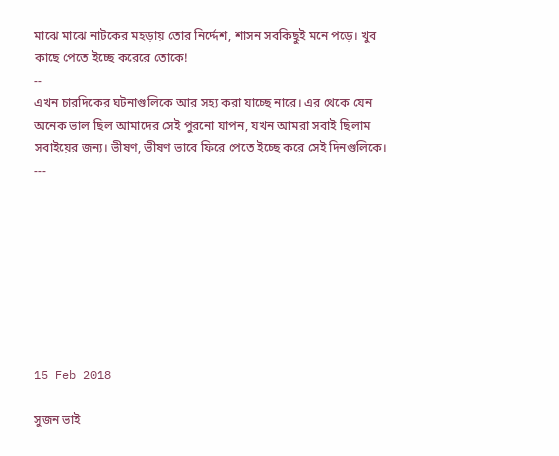মাঝে মাঝে নাটকের মহড়ায় তোর নির্দ্দেশ, শাসন সবকিছুই মনে পড়ে। খুব কাছে পেতে ইচ্ছে করেরে তোকে!
--
এখন চারদিকের ঘটনাগুলিকে আর সহ্য করা যাচ্ছে নারে। এর থেকে যেন অনেক ভাল ছিল আমাদের সেই পুরনো যাপন, যখন আমরা সবাই ছিলাম সবাইয়ের জন্য। ভীষণ, ভীষণ ভাবে ফিরে পেতে ইচ্ছে করে সেই দিনগুলিকে।
---








15 Feb 2018

সুজন ভাই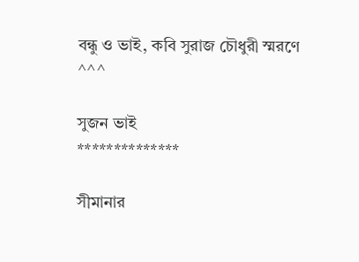বন্ধু ও ভাই, কবি সুরাজ চৌধুরী স্মরণে
^^^

সুজন ভাই
**************

সীমানার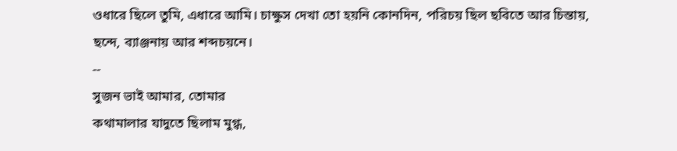ওধারে ছিলে তুমি, এধারে আমি। চাক্ষুস দেখা তো হয়নি কোনদিন, পরিচয় ছিল ছবিতে আর চিন্তায়, ছন্দে, ব্যাঞ্জনায় আর শব্দচয়নে।
--
সুজন ভাই আমার, তোমার
কথামালার যাদুতে ছিলাম মুগ্ধ,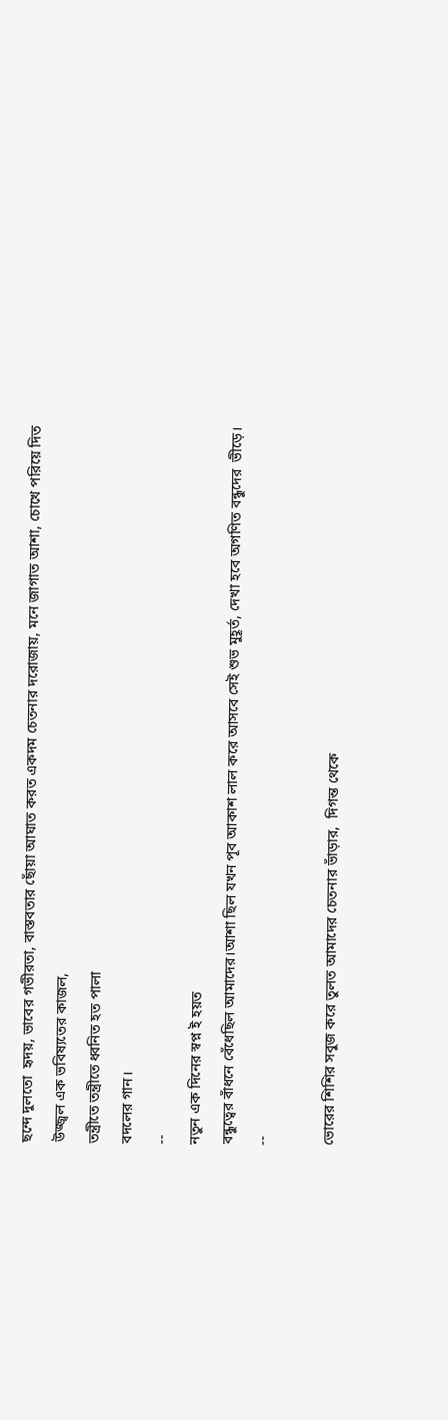ছন্দে দুলতো  হৃদয়, ভাবের গভীরতা, বাস্তবতার ছোঁয়া আঘাত করত একদম চেতনার দরোজায়, মনে জাগাত আশা, চোখে পরিয়ে দিত
উজ্জ্বল এক ভবিষ্যতের কাজল,
তন্ত্রীতে তন্ত্রীতে ধ্বনিত হত পালা
বদলের গান।
--
নতুন এক দিনের স্বপ্ন ই হয়ত
বন্ধুত্বের বাঁধনে বেঁধেছিল আমাদের।আশা ছিল যখন পূব আকাশ লাল করে আসবে সেই শুভ মুহূর্ত, দেখা হবে অগণিত বন্ধুদের  ভীড়ে।
--

ভোরের শিশির সবুজ করে তুলত আমাদের চেতনার ভাঁড়ার,  দিগন্ত থেকে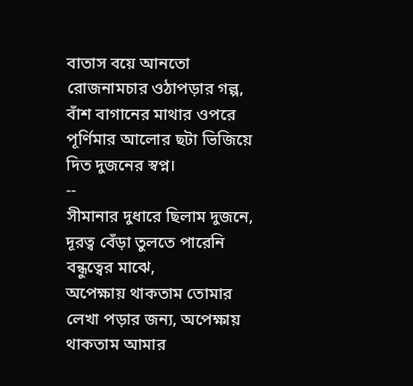বাতাস বয়ে আনতো
রোজনামচার ওঠাপড়ার গল্প, বাঁশ বাগানের মাথার ওপরে পূর্ণিমার আলোর ছটা ভিজিয়ে দিত দুজনের স্বপ্ন।
--
সীমানার দুধারে ছিলাম দুজনে, দূরত্ব বেঁড়া তুলতে পারেনি বন্ধুত্বের মাঝে,
অপেক্ষায় থাকতাম তোমার লেখা পড়ার জন্য, অপেক্ষায় থাকতাম আমার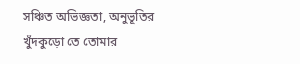সঞ্চিত অভিজ্ঞতা, অনুভূতির খুঁদকুড়ো তে তোমার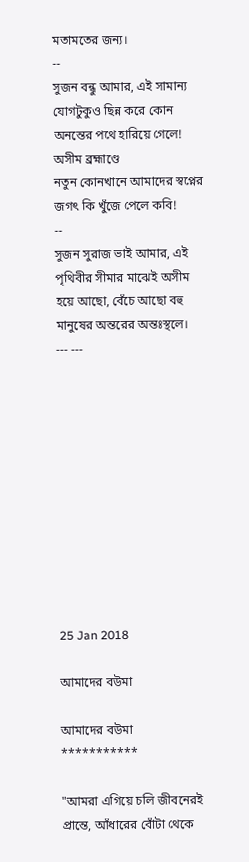মতামতের জন্য।
--
সুজন বন্ধু আমার, এই সামান্য
যোগটুকুও ছিন্ন করে কোন অনন্তের পথে হারিয়ে গেলে! অসীম ব্রহ্মাণ্ডে
নতুন কোনখানে আমাদের স্বপ্নের জগৎ কি খুঁজে পেলে কবি!
--
সুজন সুরাজ ভাই আমার, এই পৃথিবীর সীমার মাঝেই অসীম হয়ে আছো, বেঁচে আছো বহু মানুষের অন্তরের অন্তঃস্থলে।
--- ---











25 Jan 2018

আমাদের বউমা

আমাদের বউমা
***********

"আমরা এগিয়ে চলি জীবনেরই প্রান্তে, আঁধারের বোঁটা থেকে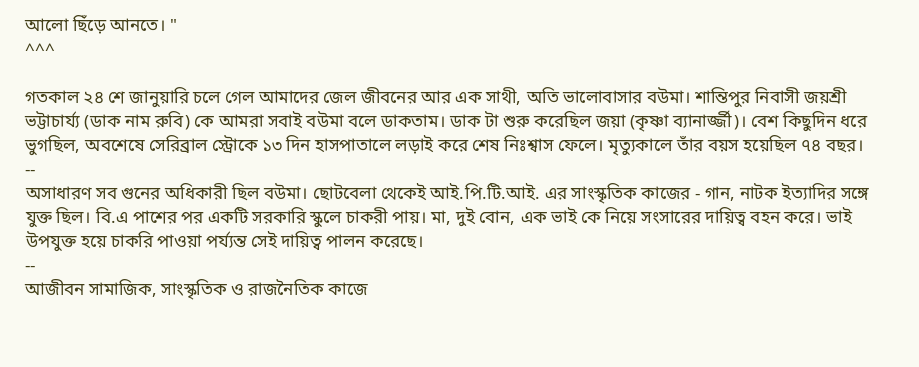আলো ছিঁড়ে আনতে। "
^^^

গতকাল ২৪ শে জানুয়ারি চলে গেল আমাদের জেল জীবনের আর এক সাথী, অতি ভালোবাসার বউমা। শান্তিপুর নিবাসী জয়শ্রী ভট্টাচার্য্য (ডাক নাম রুবি) কে আমরা সবাই বউমা বলে ডাকতাম। ডাক টা শুরু করেছিল জয়া (কৃষ্ণা ব্যানার্জ্জী)। বেশ কিছুদিন ধরে ভুগছিল, অবশেষে সেরিব্রাল স্ট্রোকে ১৩ দিন হাসপাতালে লড়াই করে শেষ নিঃশ্বাস ফেলে। মৃত্যুকালে তাঁর বয়স হয়েছিল ৭৪ বছর।
--
অসাধারণ সব গুনের অধিকারী ছিল বউমা। ছোটবেলা থেকেই আই.পি.টি.আই. এর সাংস্কৃতিক কাজের - গান, নাটক ইত্যাদির সঙ্গে যুক্ত ছিল। বি.এ পাশের পর একটি সরকারি স্কুলে চাকরী পায়। মা, দুই বোন, এক ভাই কে নিয়ে সংসারের দায়িত্ব বহন করে। ভাই উপযুক্ত হয়ে চাকরি পাওয়া পর্য্যন্ত সেই দায়িত্ব পালন করেছে।
--
আজীবন সামাজিক, সাংস্কৃতিক ও রাজনৈতিক কাজে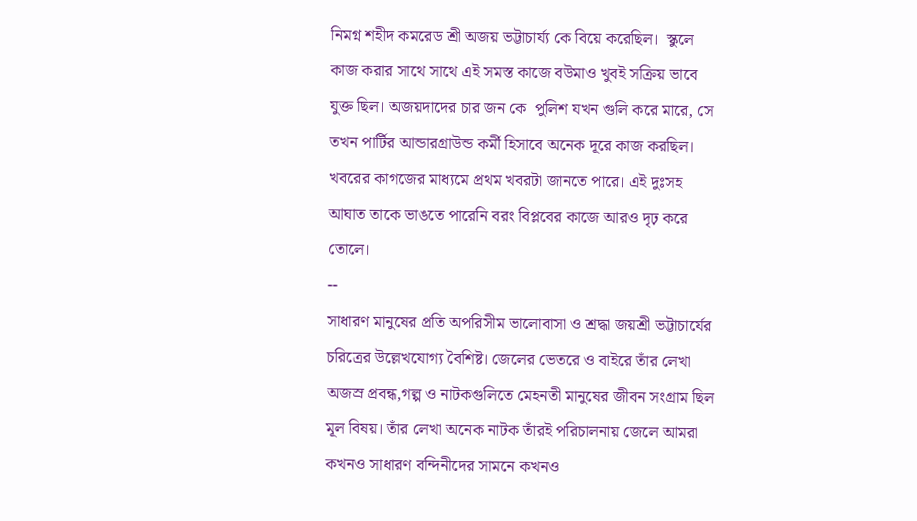নিমগ্ন শহীদ কমরেড শ্রী অজয় ভট্টাচার্য্য কে বিয়ে করেছিল।  স্কুলে কাজ করার সাথে সাথে এই সমস্ত কাজে বউমাও খুবই সক্রিয় ভাবে যুক্ত ছিল। অজয়দাদের চার জন কে  পুলিশ যখন গুলি করে মারে, সে তখন পার্টির আন্ডারগ্রাউন্ড কর্মী হিসাবে অনেক দূরে কাজ করছিল। খবরের কাগজের মাধ্যমে প্রথম খবরটা জানতে পারে। এই দুঃসহ আঘাত তাকে ভাঙতে পারেনি বরং বিপ্লবের কাজে আরও দৃঢ় করে তোলে।
--
সাধারণ মানুষের প্রতি অপরিসীম ভালোবাসা ও শ্রদ্ধা জয়শ্রী ভট্টাচার্যের চরিত্রের উল্লেখযোগ্য বৈশিষ্ট। জেলের ভেতরে ও বাইরে তাঁর লেখা অজস্র প্রবন্ধ,গল্প ও নাটকগুলিতে মেহনতী মানুষের জীবন সংগ্রাম ছিল মূল বিষয়। তাঁর লেখা অনেক নাটক তাঁরই পরিচালনায় জেলে আমরা কখনও সাধারণ বন্দিনীদের সামনে কখনও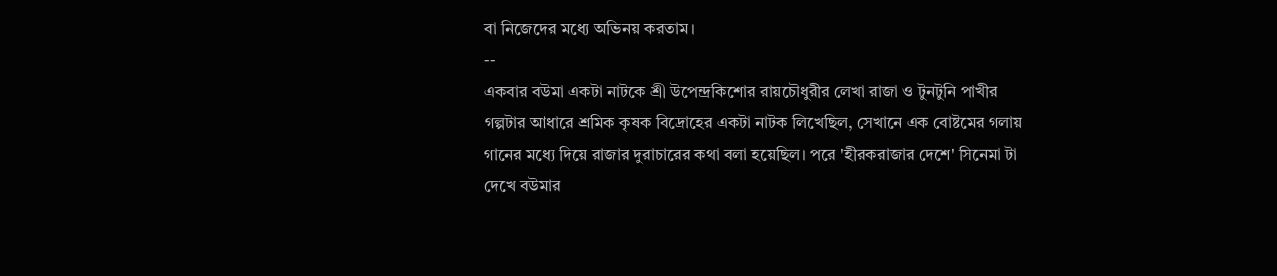বা নিজেদের মধ্যে অভিনয় করতাম।
--
একবার বউমা একটা নাটকে শ্রী উপেন্দ্রকিশোর রায়চৌধুরীর লেখা রাজা ও টুনটুনি পাখীর গল্পটার আধারে শ্রমিক কৃষক বিদ্রোহের একটা নাটক লিখেছিল, সেখানে এক বোষ্টমের গলায় গানের মধ্যে দিয়ে রাজার দুরাচারের কথা বলা হয়েছিল। পরে 'হীরকরাজার দেশে' সিনেমা টা দেখে বউমার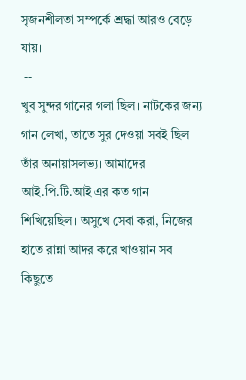সৃজনশীলতা সম্পর্কে শ্রদ্ধা আরও বেড়ে যায়।
 --
খুব সুন্দর গানের গলা ছিল। নাটকের জন্য গান লেখা, তাতে সুর দেওয়া সবই ছিল তাঁর অনায়াসলভ্য। আমাদের আই.পি.টি.আই এর কত গান শিখিয়েছিল। অসুখে সেবা করা, নিজের হাতে রান্না আদর করে খাওয়ান সব কিছুতে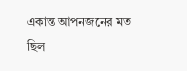একান্ত আপনজনের মত ছিল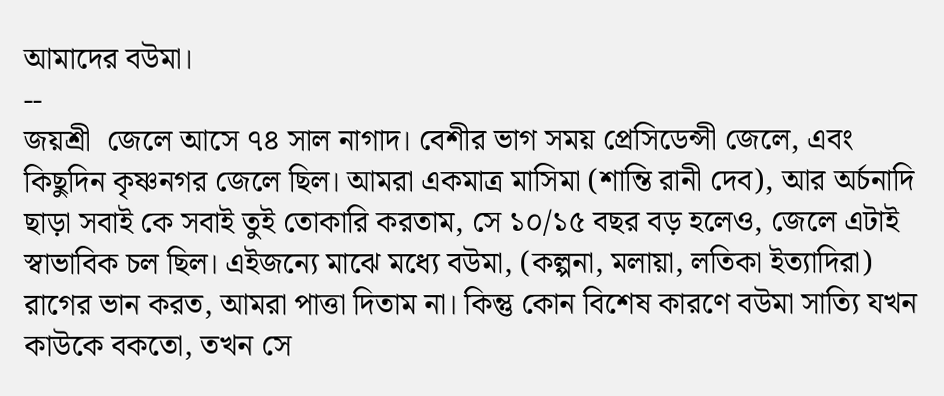আমাদের বউমা।
--
জয়শ্রী  জেলে আসে ৭৪ সাল নাগাদ। বেশীর ভাগ সময় প্রেসিডেন্সী জেলে, এবং কিছুদিন কৃষ্ণনগর জেলে ছিল। আমরা একমাত্র মাসিমা (শান্তি রানী দেব), আর অর্চনাদি ছাড়া সবাই কে সবাই তুই তোকারি করতাম, সে ১০/১৫ বছর বড় হলেও, জেলে এটাই স্বাভাবিক চল ছিল। এইজন্যে মাঝে মধ্যে বউমা, (কল্পনা, মলায়া, লতিকা ইত্যাদিরা) রাগের ভান করত, আমরা পাত্তা দিতাম না। কিন্তু কোন বিশেষ কারণে বউমা সাত্যি যখন কাউকে বকতো, তখন সে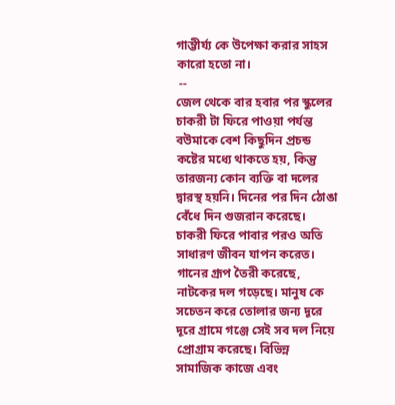গাম্ভীর্য্য কে উপেক্ষা করার সাহস কারো হতো না।
 --
জেল থেকে বার হবার পর স্কুলের চাকরী টা ফিরে পাওয়া পর্যন্ত বউমাকে বেশ কিছুদিন প্রচন্ড কষ্টের মধ্যে থাকতে হয়, কিন্তু তারজন্য কোন ব্যক্তি বা দলের দ্বারস্থ হয়নি। দিনের পর দিন ঠোঙা বেঁধে দিন গুজরান করেছে। চাকরী ফিরে পাবার পরও অতি সাধারণ জীবন যাপন করেত। গানের গ্রূপ তৈরী করেছে, নাটকের দল গড়েছে। মানুষ কে সচেতন করে তোলার জন্য দূরে দূরে গ্রামে গঞ্জে সেই সব দল নিয়ে প্রোগ্রাম করেছে। বিভিন্ন সামাজিক কাজে এবং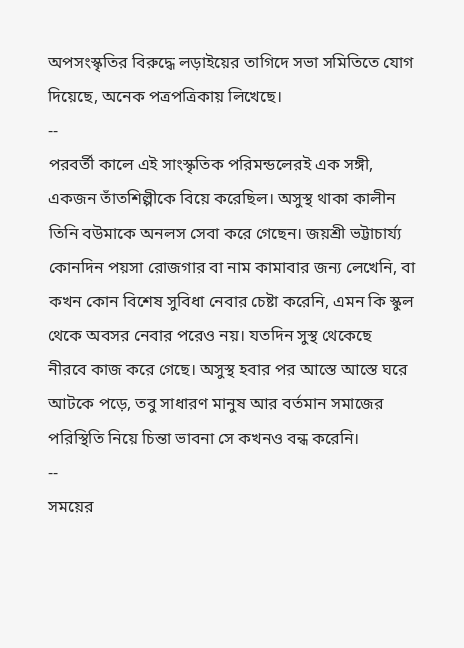অপসংস্কৃতির বিরুদ্ধে লড়াইয়ের তাগিদে সভা সমিতিতে যোগ দিয়েছে, অনেক পত্রপত্রিকায় লিখেছে।
--
পরবর্তী কালে এই সাংস্কৃতিক পরিমন্ডলেরই এক সঙ্গী, একজন তাঁতশিল্পীকে বিয়ে করেছিল। অসুস্থ থাকা কালীন তিনি বউমাকে অনলস সেবা করে গেছেন। জয়শ্রী ভট্টাচার্য্য কোনদিন পয়সা রোজগার বা নাম কামাবার জন্য লেখেনি, বা কখন কোন বিশেষ সুবিধা নেবার চেষ্টা করেনি, এমন কি স্কুল থেকে অবসর নেবার পরেও নয়। যতদিন সুস্থ থেকেছে  নীরবে কাজ করে গেছে। অসুস্থ হবার পর আস্তে আস্তে ঘরে আটকে পড়ে, তবু সাধারণ মানুষ আর বর্তমান সমাজের পরিস্থিতি নিয়ে চিন্তা ভাবনা সে কখনও বন্ধ করেনি।
--
সময়ের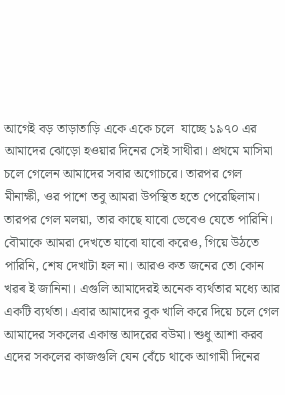আগেই বড় তাড়াতাড়ি একে একে চলে  যাচ্ছে ১৯৭০ এর  আমাদের ঝোড়ো হওয়ার দিনের সেই সাথীরা। প্রথমে মাসিমা চলে গেলেন আমাদের সবার অগোচরে। তারপর গেল মীনাক্ষী, ওর পাশে তবু আমরা উপস্থিত হতে পেরেছিলাম। তারপর গেল মলয়া, তার কাছে যাবো ভেবেও যেতে পারিনি।  বৌমাকে আমরা দেখতে যাবো যাবো করেও, গিয়ে উঠতে পারিনি, শেষ দেখাটা হল না। আরও কত জনের তো কোন খৱৰ ই জানিনা। এগুলি আমাদেরই অনেক ব্যর্থতার মধ্যে আর একটি ব্যর্থতা। এবার আমাদের বুক খালি করে দিয়ে চলে গেল আমাদের সকলের একান্ত আদরের বউমা। শুধু আশা করব এদের সকলের কাজগুলি যেন বেঁচে থাকে আগামী দিনের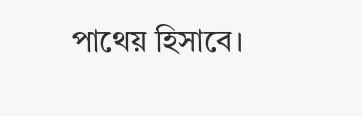পাথেয় হিসাবে।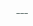---